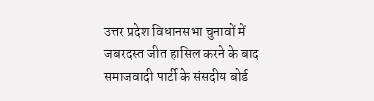उत्तर प्रदेश विधानसभा चुनावों में जबरदस्त जीत हासिल करने के बाद समाजवादी पार्टी के संसदीय बोर्ड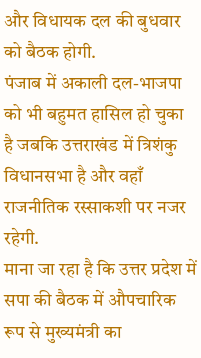और विधायक दल की बुधवार को बैठक होगी.
पंजाब में अकाली दल-भाजपा को भी बहुमत हासिल हो चुका है जबकि उत्तराखंड में त्रिशंकु विधानसभा है और वहाँ राजनीतिक रस्साकशी पर नजर रहेगी.
माना जा रहा है कि उत्तर प्रदेश में सपा की बैठक में औपचारिक रूप से मुख्यमंत्री का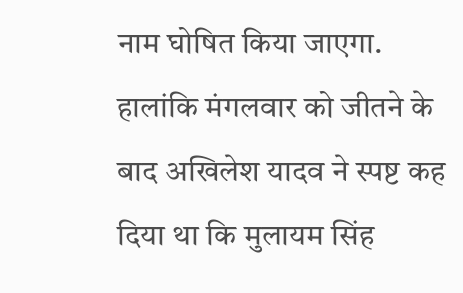नाम घोषित किया जाएगा.
हालांकि मंगलवार को जीतने के बाद अखिलेश यादव ने स्पष्ट कह दिया था कि मुलायम सिंह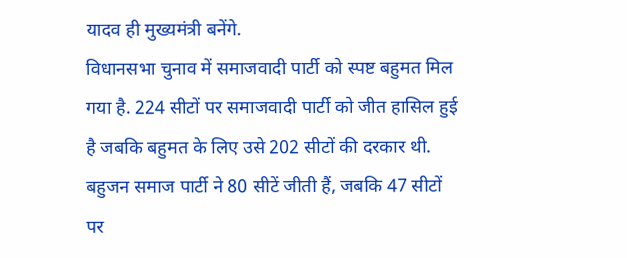यादव ही मुख्यमंत्री बनेंगे.
विधानसभा चुनाव में समाजवादी पार्टी को स्पष्ट बहुमत मिल गया है. 224 सीटों पर समाजवादी पार्टी को जीत हासिल हुई है जबकि बहुमत के लिए उसे 202 सीटों की दरकार थी.
बहुजन समाज पार्टी ने 80 सीटें जीती हैं, जबकि 47 सीटों पर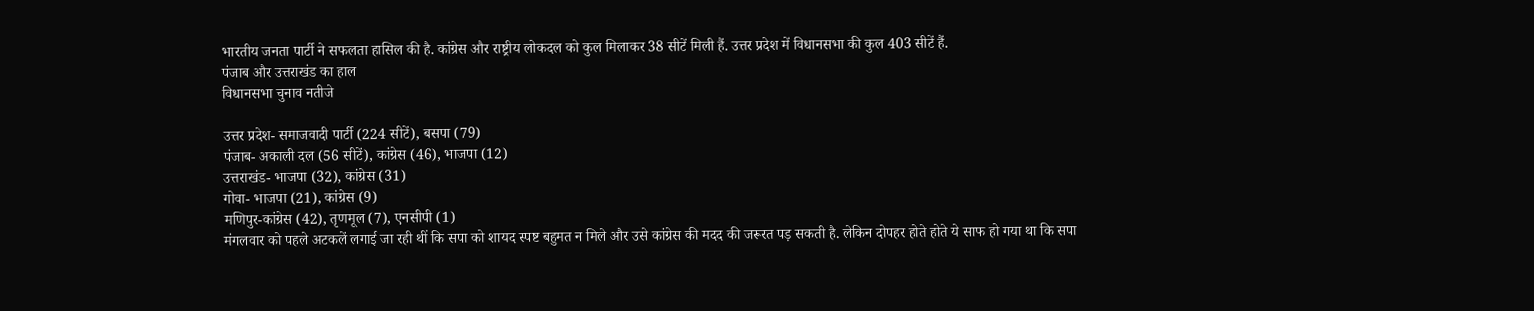भारतीय जनता पार्टी ने सफलता हासिल की है. कांग्रेस और राष्ट्रीय लोकदल को कुल मिलाकर 38 सीटें मिली हैं. उत्तर प्रदेश में विधानसभा की कुल 403 सीटें हैं.
पंजाब और उत्तराखंड का हाल
विधानसभा चुनाव नतीजे

उत्तर प्रदेश- समाजवादी पार्टी (224 सीटें), बसपा (79)
पंजाब- अकाली दल (56 सीटें), कांग्रेस (46), भाजपा (12)
उत्तराखंड- भाजपा (32), कांग्रेस (31)
गोवा- भाजपा (21), कांग्रेस (9)
मणिपुर-कांग्रेस (42), तृणमूल (7), एनसीपी (1)
मंगलवार को पहले अटकलें लगाई जा रही थीं कि सपा को शायद स्पष्ट बहुमत न मिले और उसे कांग्रेस की मदद की जरूरत पड़ सकती है. लेकिन दोपहर होते होते ये साफ हो गया था कि सपा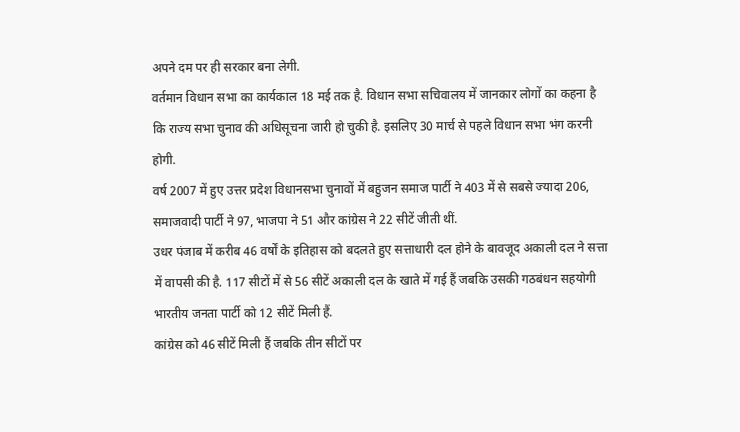अपने दम पर ही सरकार बना लेगी.
वर्तमान विधान सभा का कार्यकाल 18 मई तक है. विधान सभा सचिवालय में जानकार लोगों का कहना है कि राज्य सभा चुनाव की अधिसूचना जारी हो चुकी है. इसलिए 30 मार्च से पहले विधान सभा भंग करनी होगी.
वर्ष 2007 में हुए उत्तर प्रदेश विधानसभा चुनावों में बहुजन समाज पार्टी ने 403 में से सबसे ज्यादा 206, समाजवादी पार्टी ने 97, भाजपा ने 51 और कांग्रेस ने 22 सीटें जीती थीं.
उधर पंजाब में करीब 46 वर्षों के इतिहास को बदलते हुए सत्ताधारी दल होने के बावजूद अकाली दल ने सत्ता में वापसी की है. 117 सीटों में से 56 सीटें अकाली दल के खाते में गई हैं जबकि उसकी गठबंधन सहयोगी भारतीय जनता पार्टी को 12 सीटें मिली हैं.
कांग्रेस को 46 सीटें मिली हैं जबकि तीन सीटों पर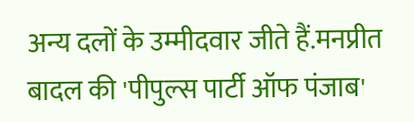अन्य दलों के उम्मीदवार जीते हैं.मनप्रीत बादल की 'पीपुल्स पार्टी ऑफ पंजाब'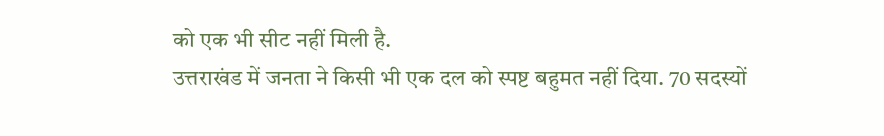को एक भी सीट नहीं मिली है.
उत्तराखंड में जनता ने किसी भी एक दल को स्पष्ट बहुमत नहीं दिया. 70 सदस्यों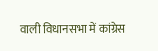वाली विधानसभा में कांग्रेस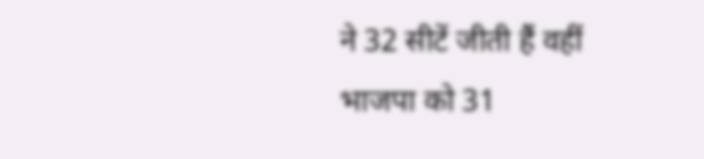ने 32 सीटें जीती हैं वहीं भाजपा को 31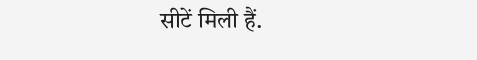सीटें मिली हैं.